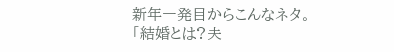新年一発目からこんなネタ。
「結婚とは?夫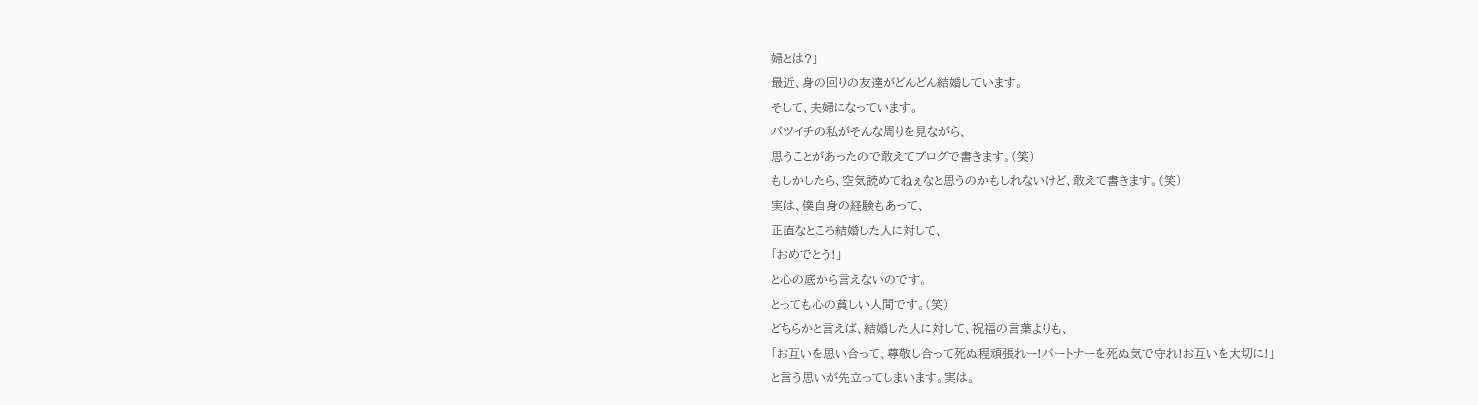婦とは?」
最近、身の回りの友達がどんどん結婚しています。
そして、夫婦になっています。
バツイチの私がそんな周りを見ながら、
思うことがあったので敢えてブログで書きます。(笑)
もしかしたら、空気読めてねぇなと思うのかもしれないけど、敢えて書きます。(笑)
実は、僕自身の経験もあって、
正直なところ結婚した人に対して、
「おめでとう!」
と心の底から言えないのです。
とっても心の貧しい人間です。(笑)
どちらかと言えば、結婚した人に対して、祝福の言葉よりも、
「お互いを思い合って、尊敬し合って死ぬ程頑張れー!パートナーを死ぬ気で守れ!お互いを大切に!」
と言う思いが先立ってしまいます。実は。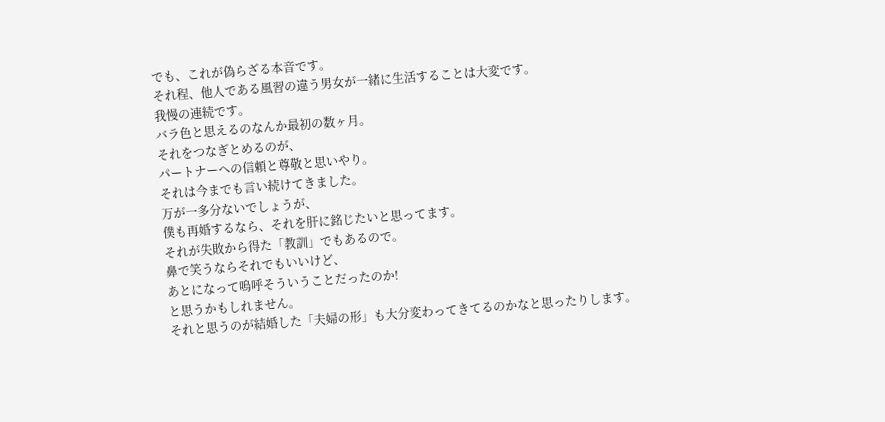でも、これが偽らざる本音です。
それ程、他人である風習の違う男女が一緒に生活することは大変です。
我慢の連続です。
バラ色と思えるのなんか最初の数ヶ月。
それをつなぎとめるのが、
パートナーへの信頼と尊敬と思いやり。
それは今までも言い続けてきました。
万が一多分ないでしょうが、
僕も再婚するなら、それを肝に銘じたいと思ってます。
それが失敗から得た「教訓」でもあるので。
鼻で笑うならそれでもいいけど、
あとになって嗚呼そういうことだったのか!
と思うかもしれません。
それと思うのが結婚した「夫婦の形」も大分変わってきてるのかなと思ったりします。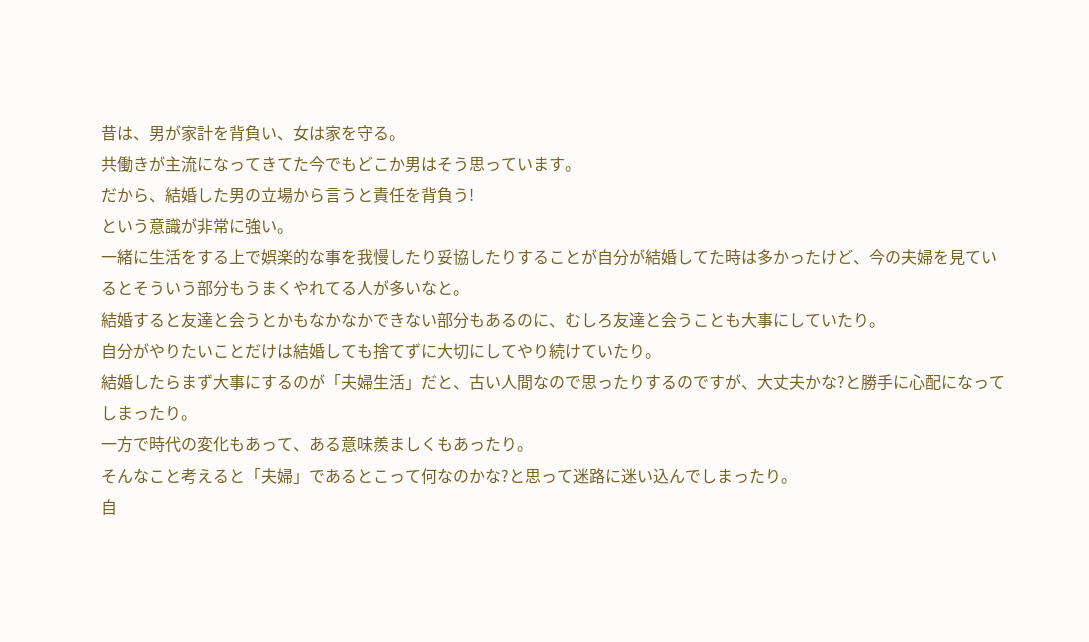昔は、男が家計を背負い、女は家を守る。
共働きが主流になってきてた今でもどこか男はそう思っています。
だから、結婚した男の立場から言うと責任を背負う!
という意識が非常に強い。
一緒に生活をする上で娯楽的な事を我慢したり妥協したりすることが自分が結婚してた時は多かったけど、今の夫婦を見ているとそういう部分もうまくやれてる人が多いなと。
結婚すると友達と会うとかもなかなかできない部分もあるのに、むしろ友達と会うことも大事にしていたり。
自分がやりたいことだけは結婚しても捨てずに大切にしてやり続けていたり。
結婚したらまず大事にするのが「夫婦生活」だと、古い人間なので思ったりするのですが、大丈夫かな?と勝手に心配になってしまったり。
一方で時代の変化もあって、ある意味羨ましくもあったり。
そんなこと考えると「夫婦」であるとこって何なのかな?と思って迷路に迷い込んでしまったり。
自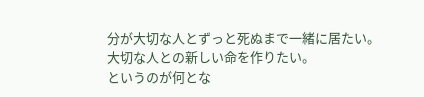分が大切な人とずっと死ぬまで一緒に居たい。
大切な人との新しい命を作りたい。
というのが何とな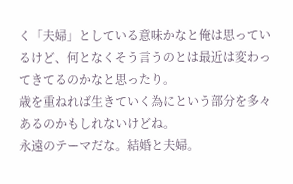く「夫婦」としている意味かなと俺は思っているけど、何となくそう言うのとは最近は変わってきてるのかなと思ったり。
歳を重ねれば生きていく為にという部分を多々あるのかもしれないけどね。
永遠のテーマだな。結婚と夫婦。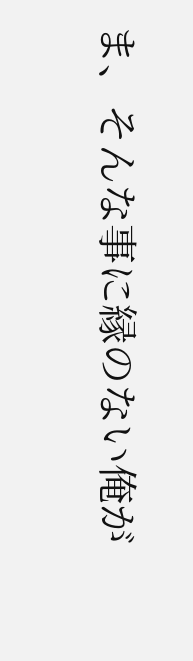ま、そんな事に縁のない俺が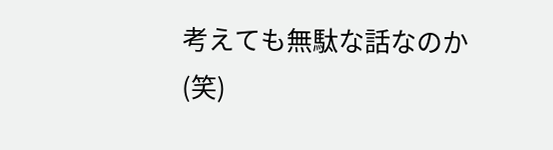考えても無駄な話なのか(笑)